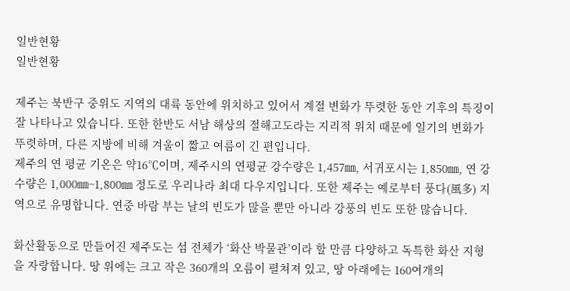일반현황
일반현황

제주는 북반구 중위도 지역의 대륙 동안에 위치하고 있어서 계절 변화가 뚜렷한 동안 기후의 특징이 잘 나타나고 있습니다. 또한 한반도 서남 해상의 절해고도라는 지리적 위치 때문에 일기의 변화가 뚜렷하며, 다른 지방에 비해 겨울이 짧고 여름이 긴 편입니다.
제주의 연 평균 기온은 약16℃이며, 제주시의 연평균 강수량은 1,457㎜, 서귀포시는 1,850㎜, 연 강수량은 1,000㎜~1,800㎜ 정도로 우리나라 최대 다우지입니다. 또한 제주는 예로부터 풍다(風多) 지역으로 유명합니다. 연중 바람 부는 날의 빈도가 많을 뿐만 아니라 강풍의 빈도 또한 많습니다.

화산활동으로 만들어진 제주도는 섬 전체가 ‘화산 박물관’이라 할 만큼 다양하고 독특한 화산 지형을 자랑합니다. 땅 위에는 크고 작은 360개의 오름이 펼쳐져 있고, 땅 아래에는 160여개의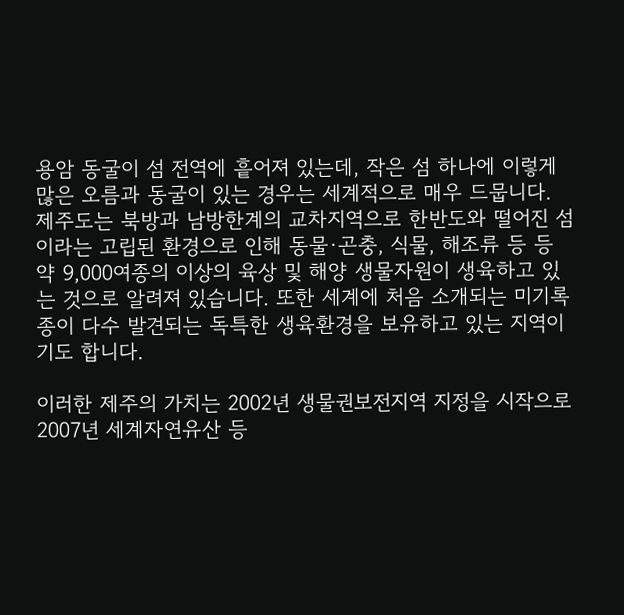용암 동굴이 섬 전역에 흩어져 있는데, 작은 섬 하나에 이렇게 많은 오름과 동굴이 있는 경우는 세계적으로 매우 드뭅니다.
제주도는 북방과 남방한계의 교차지역으로 한반도와 떨어진 섬이라는 고립된 환경으로 인해 동물·곤충, 식물, 해조류 등 등 약 9,000여종의 이상의 육상 및 해양 생물자원이 생육하고 있는 것으로 알려져 있습니다. 또한 세계에 처음 소개되는 미기록 종이 다수 발견되는 독특한 생육환경을 보유하고 있는 지역이기도 합니다.

이러한 제주의 가치는 2002년 생물권보전지역 지정을 시작으로 2007년 세계자연유산 등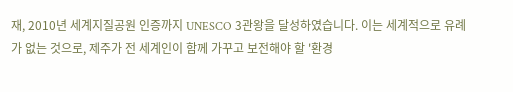재, 2010년 세계지질공원 인증까지 UNESCO 3관왕을 달성하였습니다. 이는 세계적으로 유례가 없는 것으로, 제주가 전 세계인이 함께 가꾸고 보전해야 할 '환경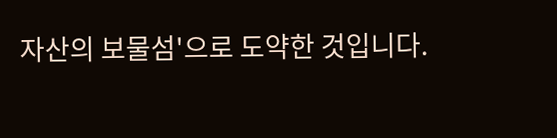자산의 보물섬'으로 도약한 것입니다.